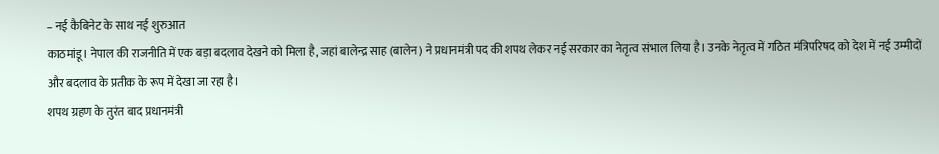– नई कैबिनेट के साथ नई शुरुआत
काठमांडू। नेपाल की राजनीति में एक बड़ा बदलाव देखने को मिला है, जहां बालेन्द्र साह (बालेन) ने प्रधानमंत्री पद की शपथ लेकर नई सरकार का नेतृत्व संभाल लिया है। उनके नेतृत्व में गठित मंत्रिपरिषद को देश में नई उम्मीदों और बदलाव के प्रतीक के रूप में देखा जा रहा है।
शपथ ग्रहण के तुरंत बाद प्रधानमंत्री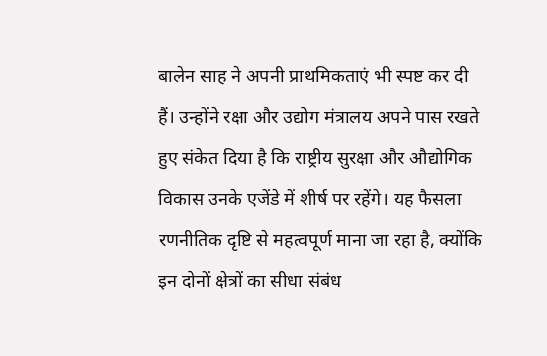बालेन साह ने अपनी प्राथमिकताएं भी स्पष्ट कर दी हैं। उन्होंने रक्षा और उद्योग मंत्रालय अपने पास रखते हुए संकेत दिया है कि राष्ट्रीय सुरक्षा और औद्योगिक विकास उनके एजेंडे में शीर्ष पर रहेंगे। यह फैसला रणनीतिक दृष्टि से महत्वपूर्ण माना जा रहा है, क्योंकि इन दोनों क्षेत्रों का सीधा संबंध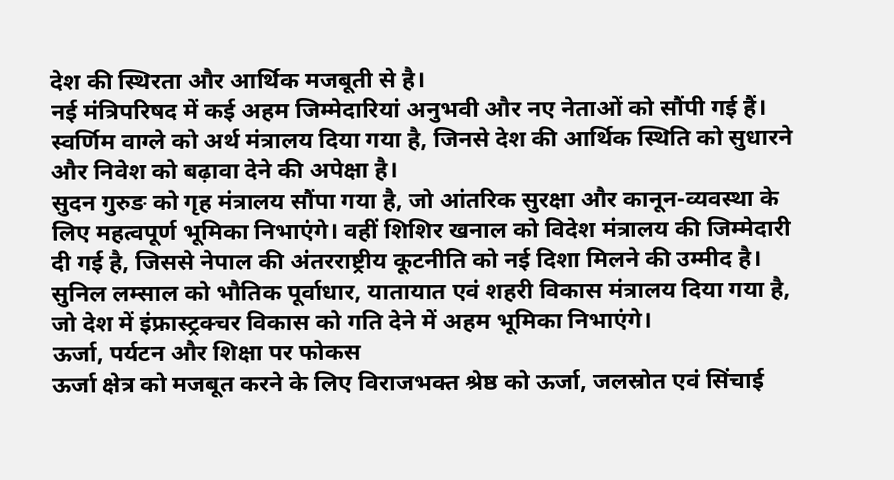देश की स्थिरता और आर्थिक मजबूती से है।
नई मंत्रिपरिषद में कई अहम जिम्मेदारियां अनुभवी और नए नेताओं को सौंपी गई हैं। स्वर्णिम वाग्ले को अर्थ मंत्रालय दिया गया है, जिनसे देश की आर्थिक स्थिति को सुधारने और निवेश को बढ़ावा देने की अपेक्षा है।
सुदन गुरुङ को गृह मंत्रालय सौंपा गया है, जो आंतरिक सुरक्षा और कानून-व्यवस्था के लिए महत्वपूर्ण भूमिका निभाएंगे। वहीं शिशिर खनाल को विदेश मंत्रालय की जिम्मेदारी दी गई है, जिससे नेपाल की अंतरराष्ट्रीय कूटनीति को नई दिशा मिलने की उम्मीद है।
सुनिल लम्साल को भौतिक पूर्वाधार, यातायात एवं शहरी विकास मंत्रालय दिया गया है, जो देश में इंफ्रास्ट्रक्चर विकास को गति देने में अहम भूमिका निभाएंगे।
ऊर्जा, पर्यटन और शिक्षा पर फोकस
ऊर्जा क्षेत्र को मजबूत करने के लिए विराजभक्त श्रेष्ठ को ऊर्जा, जलस्रोत एवं सिंचाई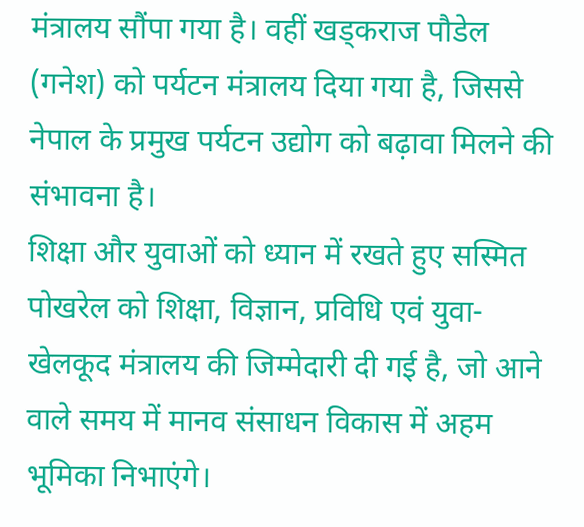मंत्रालय सौंपा गया है। वहीं खड्कराज पौडेल (गनेश) को पर्यटन मंत्रालय दिया गया है, जिससे नेपाल के प्रमुख पर्यटन उद्योग को बढ़ावा मिलने की संभावना है।
शिक्षा और युवाओं को ध्यान में रखते हुए सस्मित पोखरेल को शिक्षा, विज्ञान, प्रविधि एवं युवा-खेलकूद मंत्रालय की जिम्मेदारी दी गई है, जो आने वाले समय में मानव संसाधन विकास में अहम भूमिका निभाएंगे।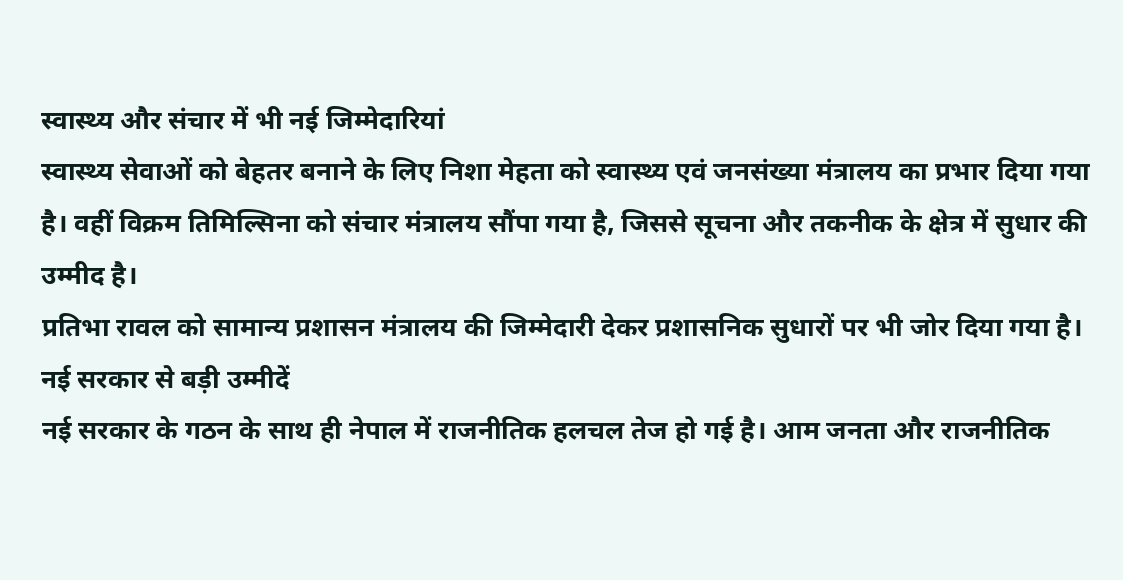स्वास्थ्य और संचार में भी नई जिम्मेदारियां
स्वास्थ्य सेवाओं को बेहतर बनाने के लिए निशा मेहता को स्वास्थ्य एवं जनसंख्या मंत्रालय का प्रभार दिया गया है। वहीं विक्रम तिमिल्सिना को संचार मंत्रालय सौंपा गया है, जिससे सूचना और तकनीक के क्षेत्र में सुधार की उम्मीद है।
प्रतिभा रावल को सामान्य प्रशासन मंत्रालय की जिम्मेदारी देकर प्रशासनिक सुधारों पर भी जोर दिया गया है।
नई सरकार से बड़ी उम्मीदें
नई सरकार के गठन के साथ ही नेपाल में राजनीतिक हलचल तेज हो गई है। आम जनता और राजनीतिक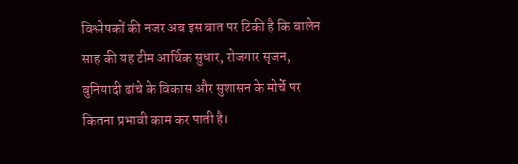विश्लेषकों की नजर अब इस बात पर टिकी है कि बालेन साह की यह टीम आर्थिक सुधार, रोजगार सृजन, बुनियादी ढांचे के विकास और सुशासन के मोर्चे पर कितना प्रभावी काम कर पाती है।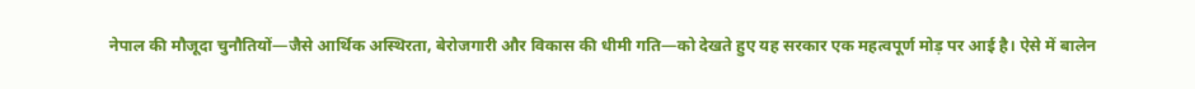नेपाल की मौजूदा चुनौतियों—जैसे आर्थिक अस्थिरता, बेरोजगारी और विकास की धीमी गति—को देखते हुए यह सरकार एक महत्वपूर्ण मोड़ पर आई है। ऐसे में बालेन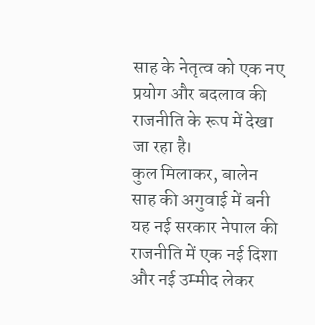साह के नेतृत्व को एक नए प्रयोग और बदलाव की राजनीति के रूप में देखा जा रहा है।
कुल मिलाकर, बालेन साह की अगुवाई में बनी यह नई सरकार नेपाल की राजनीति में एक नई दिशा और नई उम्मीद लेकर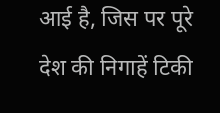आई है, जिस पर पूरे देश की निगाहें टिकी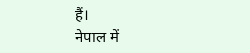हैं।
नेपाल में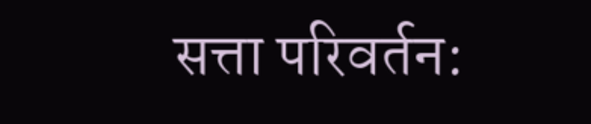सत्ता परिवर्तन: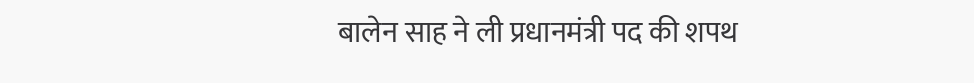बालेन साह ने ली प्रधानमंत्री पद की शपथ